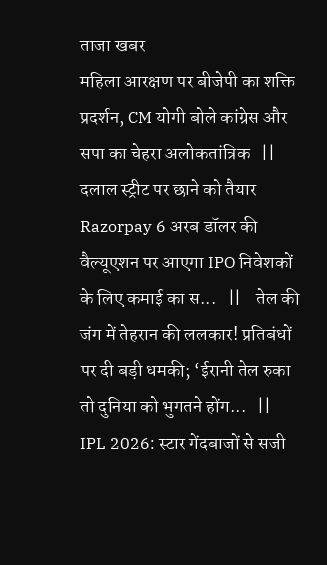ताजा खबर
महिला आरक्षण पर बीजेपी का शक्ति प्रदर्शन, CM योगी बोले कांग्रेस और सपा का चेहरा अलोकतांत्रिक   ||    दलाल स्ट्रीट पर छाने को तैयार Razorpay 6 अरब डॉलर की वैल्यूएशन पर आएगा IPO निवेशकों के लिए कमाई का स...   ||    तेल की जंग में तेहरान की ललकार! प्रतिबंधों पर दी बड़ी धमकी; ‘ईरानी तेल रुका तो दुनिया को भुगतने होंग...   ||    IPL 2026: स्टार गेंदबाजों से सजी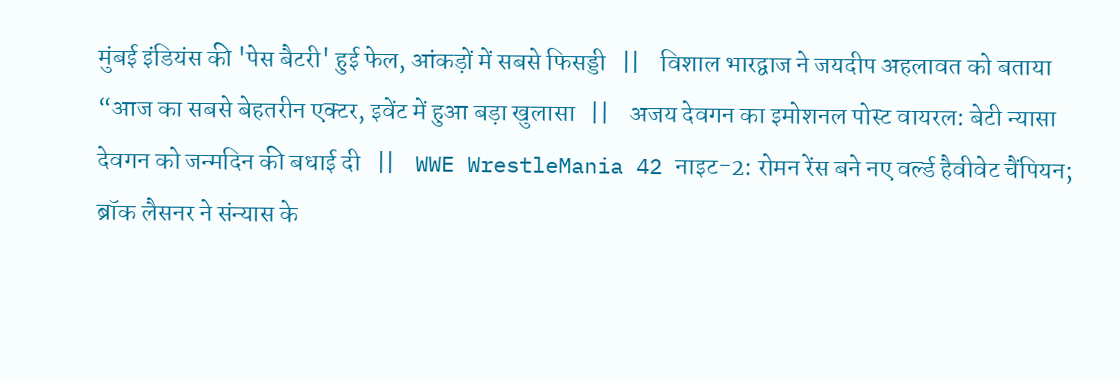मुंबई इंडियंस की 'पेस बैटरी' हुई फेल, आंकड़ों में सबसे फिसड्डी   ||    विशाल भारद्वाज ने जयदीप अहलावत को बताया “आज का सबसे बेहतरीन एक्टर, इवेंट में हुआ बड़ा खुलासा   ||    अजय देवगन का इमोशनल पोस्ट वायरल: बेटी न्यासा देवगन को जन्मदिन की बधाई दी   ||    WWE WrestleMania 42 नाइट-2: रोमन रेंस बने नए वर्ल्ड हैवीवेट चैंपियन; ब्रॉक लैसनर ने संन्यास के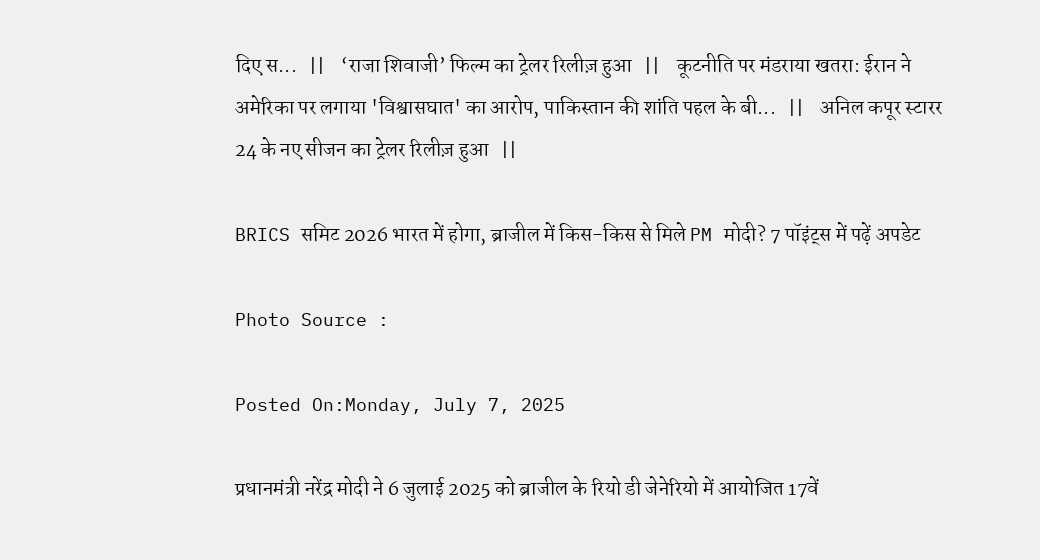दिए स...   ||    ‘राजा शिवाजी’ फिल्म का ट्रेलर रिलीज़ हुआ   ||    कूटनीति पर मंडराया खतरा: ईरान ने अमेरिका पर लगाया 'विश्वासघात' का आरोप, पाकिस्तान की शांति पहल के बी...   ||    अनिल कपूर स्टारर 24 के नए सीजन का ट्रेलर रिलीज़ हुआ   ||

BRICS समिट 2026 भारत में होगा, ब्राजील में किस-किस से मिले PM मोदी? 7 पॉइंट्स में पढ़ें अपडेट

Photo Source :

Posted On:Monday, July 7, 2025

प्रधानमंत्री नरेंद्र मोदी ने 6 जुलाई 2025 को ब्राजील के रियो डी जेनेरियो में आयोजित 17वें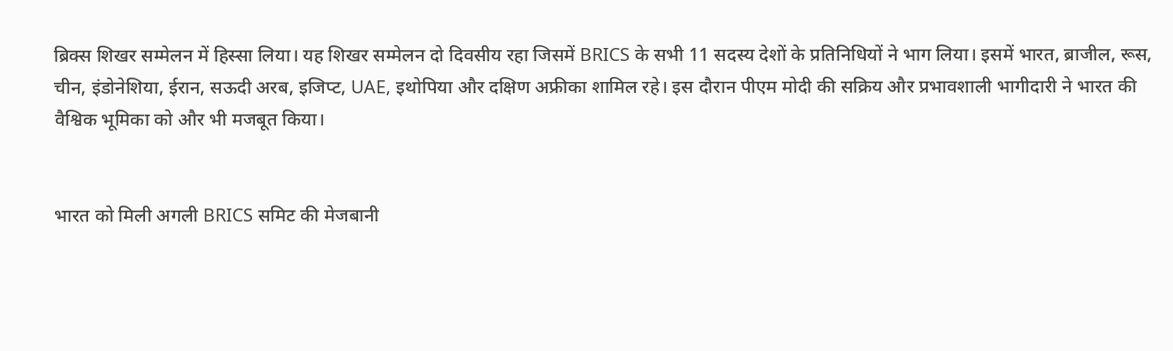ब्रिक्स शिखर सम्मेलन में हिस्सा लिया। यह शिखर सम्मेलन दो दिवसीय रहा जिसमें BRICS के सभी 11 सदस्य देशों के प्रतिनिधियों ने भाग लिया। इसमें भारत, ब्राजील, रूस, चीन, इंडोनेशिया, ईरान, सऊदी अरब, इजिप्ट, UAE, इथोपिया और दक्षिण अफ्रीका शामिल रहे। इस दौरान पीएम मोदी की सक्रिय और प्रभावशाली भागीदारी ने भारत की वैश्विक भूमिका को और भी मजबूत किया।


भारत को मिली अगली BRICS समिट की मेजबानी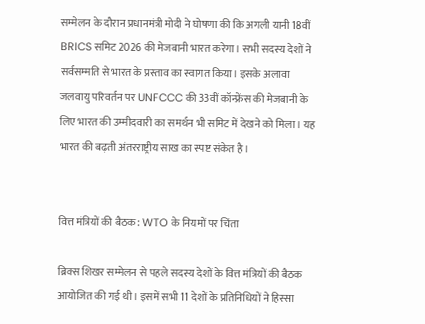सम्मेलन के दौरान प्रधानमंत्री मोदी ने घोषणा की कि अगली यानी 18वीं BRICS समिट 2026 की मेजबानी भारत करेगा। सभी सदस्य देशों ने सर्वसम्मति से भारत के प्रस्ताव का स्वागत किया। इसके अलावा जलवायु परिवर्तन पर UNFCCC की 33वीं कॉन्फ्रेंस की मेजबानी के लिए भारत की उम्मीदवारी का समर्थन भी समिट में देखने को मिला। यह भारत की बढ़ती अंतरराष्ट्रीय साख का स्पष्ट संकेत है।


वित्त मंत्रियों की बैठक: WTO के नियमों पर चिंता

ब्रिक्स शिखर सम्मेलन से पहले सदस्य देशों के वित्त मंत्रियों की बैठक आयोजित की गई थी। इसमें सभी 11 देशों के प्रतिनिधियों ने हिस्सा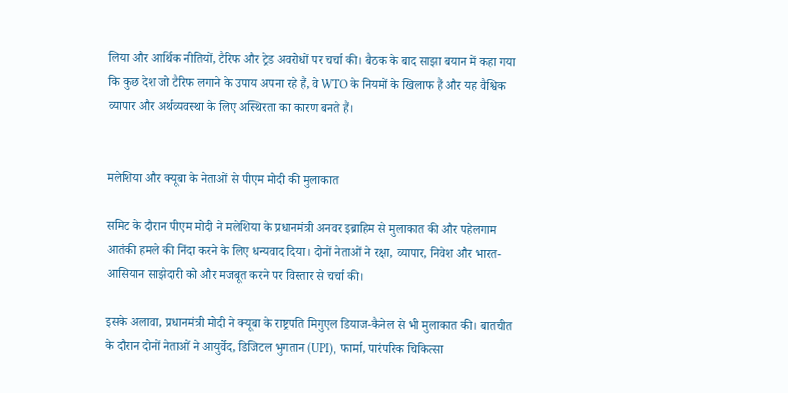लिया और आर्थिक नीतियों, टैरिफ और ट्रेड अवरोधों पर चर्चा की। बैठक के बाद साझा बयान में कहा गया कि कुछ देश जो टैरिफ लगाने के उपाय अपना रहे हैं, वे WTO के नियमों के खिलाफ हैं और यह वैश्विक व्यापार और अर्थव्यवस्था के लिए अस्थिरता का कारण बनते हैं।


मलेशिया और क्यूबा के नेताओं से पीएम मोदी की मुलाकात

समिट के दौरान पीएम मोदी ने मलेशिया के प्रधानमंत्री अनवर इब्राहिम से मुलाकात की और पहेलगाम आतंकी हमले की निंदा करने के लिए धन्यवाद दिया। दोनों नेताओं ने रक्षा, व्यापार, निवेश और भारत-आसियान साझेदारी को और मजबूत करने पर विस्तार से चर्चा की।

इसके अलावा, प्रधानमंत्री मोदी ने क्यूबा के राष्ट्रपति मिगुएल डियाज-कैनेल से भी मुलाकात की। बातचीत के दौरान दोनों नेताओं ने आयुर्वेद, डिजिटल भुगतान (UPI), फार्मा, पारंपरिक चिकित्सा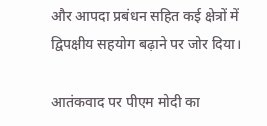और आपदा प्रबंधन सहित कई क्षेत्रों में द्विपक्षीय सहयोग बढ़ाने पर जोर दिया।

आतंकवाद पर पीएम मोदी का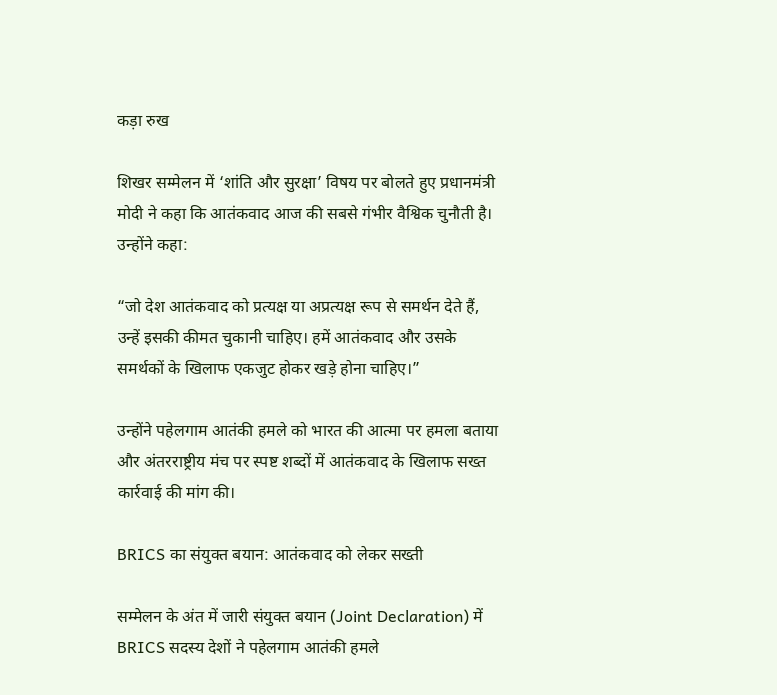कड़ा रुख

शिखर सम्मेलन में ‘शांति और सुरक्षा’ विषय पर बोलते हुए प्रधानमंत्री मोदी ने कहा कि आतंकवाद आज की सबसे गंभीर वैश्विक चुनौती है। उन्होंने कहा:

“जो देश आतंकवाद को प्रत्यक्ष या अप्रत्यक्ष रूप से समर्थन देते हैं, उन्हें इसकी कीमत चुकानी चाहिए। हमें आतंकवाद और उसके समर्थकों के खिलाफ एकजुट होकर खड़े होना चाहिए।”

उन्होंने पहेलगाम आतंकी हमले को भारत की आत्मा पर हमला बताया और अंतरराष्ट्रीय मंच पर स्पष्ट शब्दों में आतंकवाद के खिलाफ सख्त कार्रवाई की मांग की।

BRICS का संयुक्त बयान: आतंकवाद को लेकर सख्ती

सम्मेलन के अंत में जारी संयुक्त बयान (Joint Declaration) में BRICS सदस्य देशों ने पहेलगाम आतंकी हमले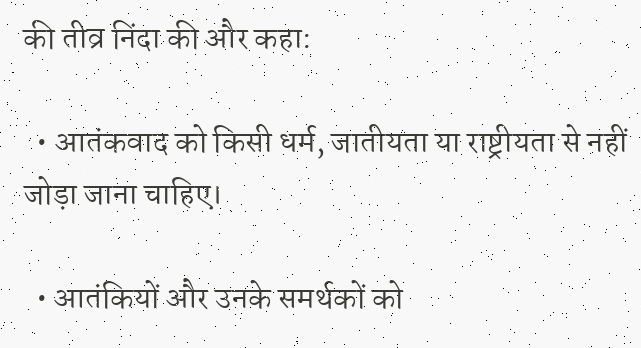की तीव्र निंदा की और कहा:

  • आतंकवाद को किसी धर्म, जातीयता या राष्ट्रीयता से नहीं जोड़ा जाना चाहिए।

  • आतंकियों और उनके समर्थकों को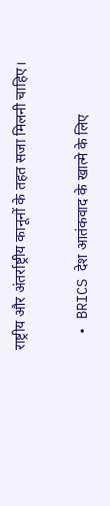राष्ट्रीय और अंतर्राष्ट्रीय कानूनों के तहत सजा मिलनी चाहिए।

  • BRICS देश आतंकवाद के खात्मे के लिए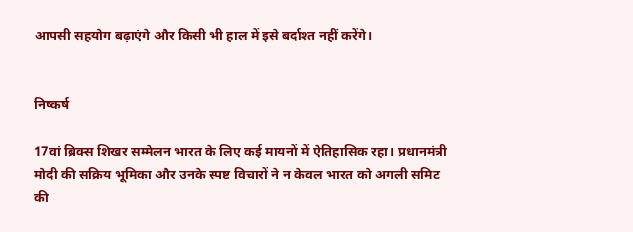आपसी सहयोग बढ़ाएंगे और किसी भी हाल में इसे बर्दाश्त नहीं करेंगे।


निष्कर्ष

17वां ब्रिक्स शिखर सम्मेलन भारत के लिए कई मायनों में ऐतिहासिक रहा। प्रधानमंत्री मोदी की सक्रिय भूमिका और उनके स्पष्ट विचारों ने न केवल भारत को अगली समिट की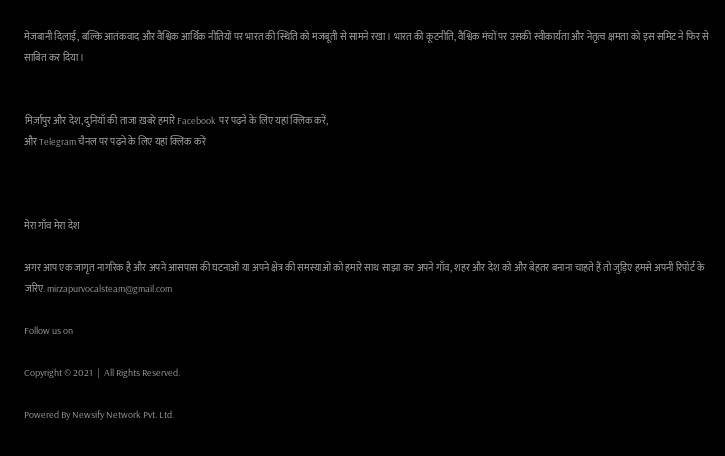मेजबानी दिलाई, बल्कि आतंकवाद और वैश्विक आर्थिक नीतियों पर भारत की स्थिति को मजबूती से सामने रखा। भारत की कूटनीति, वैश्विक मंचों पर उसकी स्वीकार्यता और नेतृत्व क्षमता को इस समिट ने फिर से साबित कर दिया।


मिर्ज़ापुर और देश, दुनियाँ की ताजा ख़बरे हमारे Facebook पर पढ़ने के लिए यहां क्लिक करें,
और Telegram चैनल पर पढ़ने के लिए यहां क्लिक करें



मेरा गाँव मेरा देश

अगर आप एक जागृत नागरिक है और अपने आसपास की घटनाओं या अपने क्षेत्र की समस्याओं को हमारे साथ साझा कर अपने गाँव, शहर और देश को और बेहतर बनाना चाहते हैं तो जुड़िए हमसे अपनी रिपोर्ट के जरिए. mirzapurvocalsteam@gmail.com

Follow us on

Copyright © 2021  |  All Rights Reserved.

Powered By Newsify Network Pvt. Ltd.